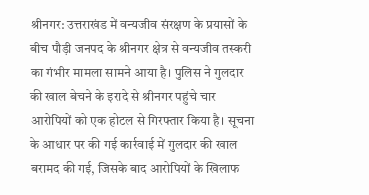श्रीनगर: उत्तराखंड में वन्यजीव संरक्षण के प्रयासों के बीच पौड़ी जनपद के श्रीनगर क्षेत्र से वन्यजीव तस्करी का गंभीर मामला सामने आया है। पुलिस ने गुलदार की खाल बेचने के इरादे से श्रीनगर पहुंचे चार आरोपियों को एक होटल से गिरफ्तार किया है। सूचना के आधार पर की गई कार्रवाई में गुलदार की खाल बरामद की गई, जिसके बाद आरोपियों के खिलाफ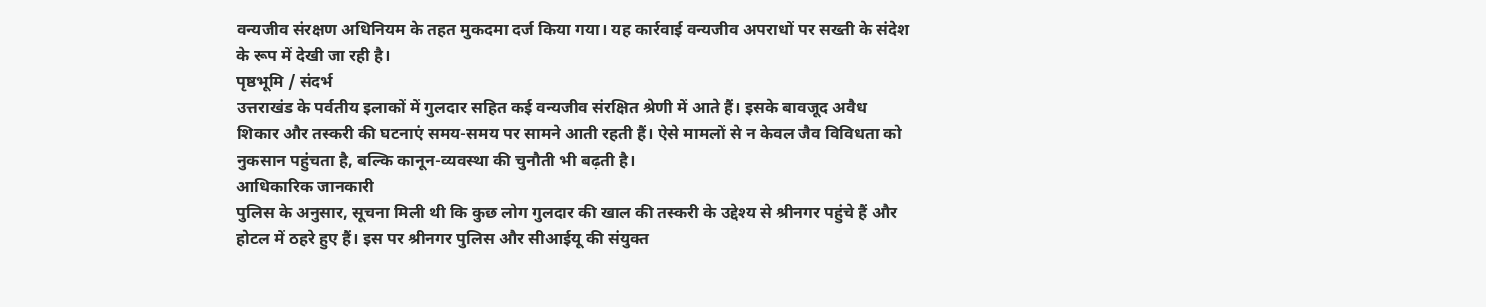वन्यजीव संरक्षण अधिनियम के तहत मुकदमा दर्ज किया गया। यह कार्रवाई वन्यजीव अपराधों पर सख्ती के संदेश के रूप में देखी जा रही है।
पृष्ठभूमि / संदर्भ
उत्तराखंड के पर्वतीय इलाकों में गुलदार सहित कई वन्यजीव संरक्षित श्रेणी में आते हैं। इसके बावजूद अवैध शिकार और तस्करी की घटनाएं समय-समय पर सामने आती रहती हैं। ऐसे मामलों से न केवल जैव विविधता को नुकसान पहुंचता है, बल्कि कानून-व्यवस्था की चुनौती भी बढ़ती है।
आधिकारिक जानकारी
पुलिस के अनुसार, सूचना मिली थी कि कुछ लोग गुलदार की खाल की तस्करी के उद्देश्य से श्रीनगर पहुंचे हैं और होटल में ठहरे हुए हैं। इस पर श्रीनगर पुलिस और सीआईयू की संयुक्त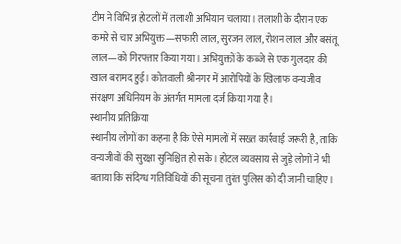टीम ने विभिन्न होटलों में तलाशी अभियान चलाया। तलाशी के दौरान एक कमरे से चार अभियुक्त—सफारी लाल, सुरजन लाल, रोशन लाल और बसंतू लाल—को गिरफ्तार किया गया। अभियुक्तों के कब्जे से एक गुलदार की खाल बरामद हुई। कोतवाली श्रीनगर में आरोपियों के खिलाफ वन्यजीव संरक्षण अधिनियम के अंतर्गत मामला दर्ज किया गया है।
स्थानीय प्रतिक्रिया
स्थानीय लोगों का कहना है कि ऐसे मामलों में सख्त कार्रवाई जरूरी है, ताकि वन्यजीवों की सुरक्षा सुनिश्चित हो सके। होटल व्यवसाय से जुड़े लोगों ने भी बताया कि संदिग्ध गतिविधियों की सूचना तुरंत पुलिस को दी जानी चाहिए।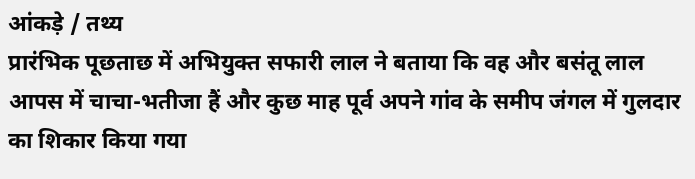आंकड़े / तथ्य
प्रारंभिक पूछताछ में अभियुक्त सफारी लाल ने बताया कि वह और बसंतू लाल आपस में चाचा-भतीजा हैं और कुछ माह पूर्व अपने गांव के समीप जंगल में गुलदार का शिकार किया गया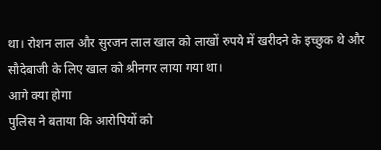था। रोशन लाल और सुरजन लाल खाल को लाखों रुपये में खरीदने के इच्छुक थे और सौदेबाजी के लिए खाल को श्रीनगर लाया गया था।
आगे क्या होगा
पुलिस ने बताया कि आरोपियों को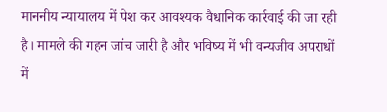माननीय न्यायालय में पेश कर आवश्यक वैधानिक कार्रवाई की जा रही है। मामले की गहन जांच जारी है और भविष्य में भी वन्यजीव अपराधों में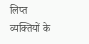लिप्त व्यक्तियों के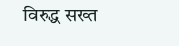विरुद्ध सख्त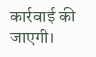कार्रवाई की जाएगी।